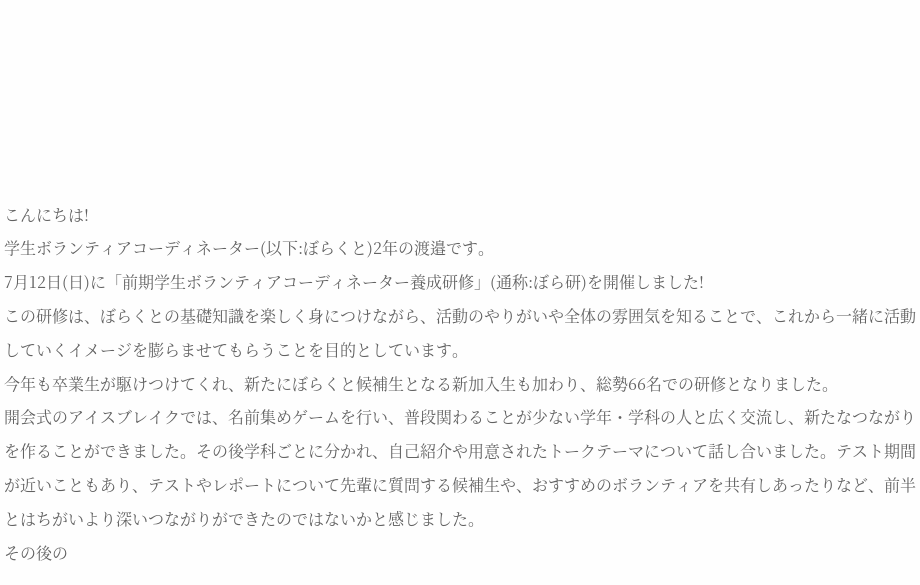こんにちは!
学生ボランティアコーディネーター(以下:ぼらくと)2年の渡邉です。
7月12日(日)に「前期学生ボランティアコーディネーター養成研修」(通称:ぼら研)を開催しました!
この研修は、ぼらくとの基礎知識を楽しく身につけながら、活動のやりがいや全体の雰囲気を知ることで、これから一緒に活動していくイメージを膨らませてもらうことを目的としています。
今年も卒業生が駆けつけてくれ、新たにぼらくと候補生となる新加入生も加わり、総勢66名での研修となりました。
開会式のアイスブレイクでは、名前集めゲームを行い、普段関わることが少ない学年・学科の人と広く交流し、新たなつながりを作ることができました。その後学科ごとに分かれ、自己紹介や用意されたトークテーマについて話し合いました。テスト期間が近いこともあり、テストやレポートについて先輩に質問する候補生や、おすすめのボランティアを共有しあったりなど、前半とはちがいより深いつながりができたのではないかと感じました。
その後の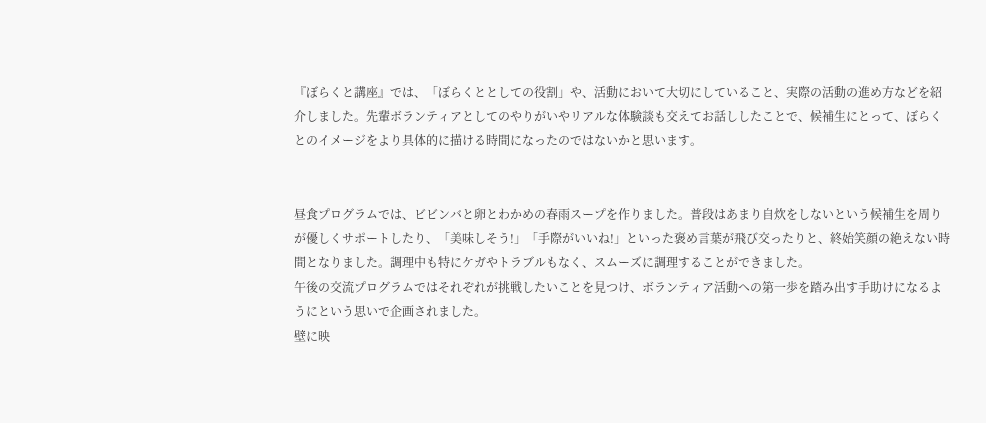『ぼらくと講座』では、「ぼらくととしての役割」や、活動において大切にしていること、実際の活動の進め方などを紹介しました。先輩ボランティアとしてのやりがいやリアルな体験談も交えてお話ししたことで、候補生にとって、ぼらくとのイメージをより具体的に描ける時間になったのではないかと思います。


昼食プログラムでは、ビビンバと卵とわかめの春雨スープを作りました。普段はあまり自炊をしないという候補生を周りが優しくサポートしたり、「美味しそう!」「手際がいいね!」といった褒め言葉が飛び交ったりと、終始笑顔の絶えない時間となりました。調理中も特にケガやトラブルもなく、スムーズに調理することができました。
午後の交流プログラムではそれぞれが挑戦したいことを見つけ、ボランティア活動への第一歩を踏み出す手助けになるようにという思いで企画されました。
壁に映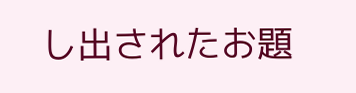し出されたお題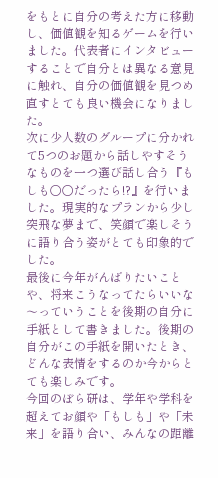をもとに自分の考えた方に移動し、価値観を知るゲームを行いました。代表者にインタビューすることで自分とは異なる意見に触れ、自分の価値観を見つめ直すとても良い機会になりました。
次に少人数のグループに分かれて5つのお題から話しやすそうなものを一つ選び話し合う『もしも〇〇だったら!?』を行いました。現実的なプランから少し突飛な夢まで、笑顔で楽しそうに語り合う姿がとても印象的でした。
最後に今年がんばりたいことや、将来こうなってたらいいな〜っていうことを後期の自分に手紙として書きました。後期の自分がこの手紙を開いたとき、どんな表情をするのか今からとても楽しみです。
今回のぼら研は、学年や学科を超えてお顔や「もしも」や「未来」を語り合い、みんなの距離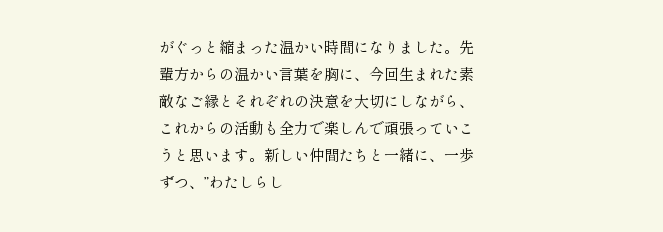がぐっと縮まった温かい時間になりました。先輩方からの温かい言葉を胸に、今回生まれた素敵なご縁とそれぞれの決意を大切にしながら、これからの活動も全力で楽しんで頑張っていこうと思います。新しい仲間たちと一緒に、一歩ずつ、”わたしらし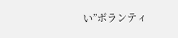い”ボランティ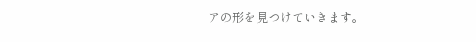アの形を見つけていきます。